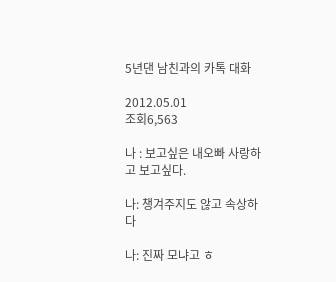5년댄 남친과의 카톡 대화

2012.05.01
조회6,563

나 : 보고싶은 내오빠 사랑하고 보고싶다.

나: 챙겨주지도 않고 속상하다

나: 진짜 모냐고 ㅎ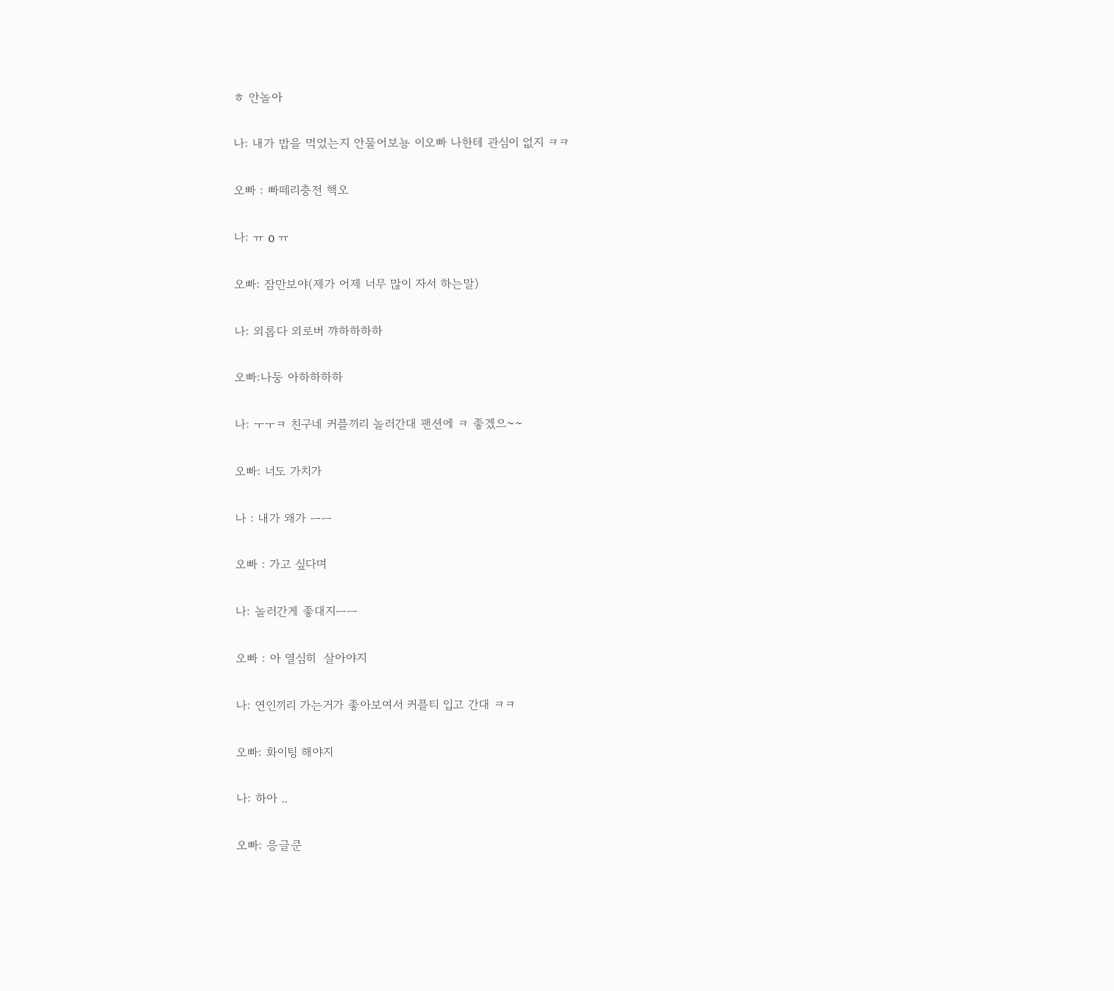ㅎ 안놀아

나: 내가 밥을 먹었는지 안물어보뇽 이오빠 나한테 관심이 없지 ㅋㅋ

오빠 : 빠떼리충전 핵오

나: ㅠ o ㅠ

오빠: 잠만보야(제가 어제 너무 많이 자서 하는말)

나: 외롭다 외로버 꺄하하하하

오빠:나둥 아하하하하

나: ㅜㅜㅋ 친구네 커플끼리 놀러간대 팬션에 ㅋ 좋겠으~~

오빠: 너도 가치가

나 : 내가 왜가 ㅡㅡ

오빠 : 가고 싶다며

나: 놀러간게 좋대지ㅡㅡ

오빠 : 아 열심히  살아야지

나: 연인끼리 가는거가 좋아보여서 커플티 입고 간대 ㅋㅋ

오빠: 화이팅 해야지

나: 하아 ..

오빠: 응글쿤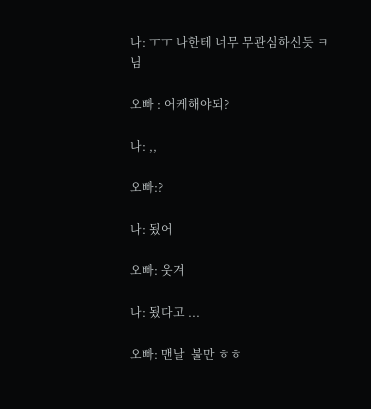나: ㅜㅜ 나한테 너무 무관심하신듯 ㅋ 님

오빠 : 어케해야되?

나: ,,

오빠:?

나: 됬어

오빠: 웃겨

나: 됬다고 ...

오빠: 맨날  불만 ㅎㅎ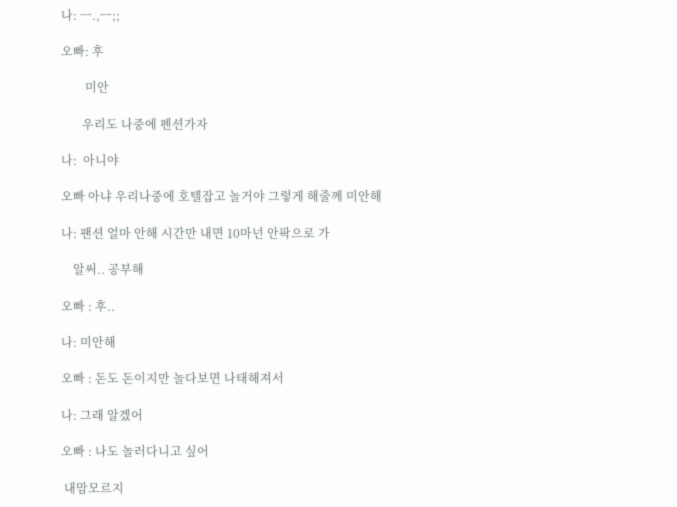나: ㅡ.,ㅡ;;

오빠: 후

        미안

       우리도 나중에 펜션가자

나:  아니야

오빠 아냐 우리나중에 호텔잡고 놀거야 그렇게 해줄꼐 미안해

나: 팬션 얼마 안해 시간만 내면 10마넌 안팍으로 가

    알써.. 공부해

오빠 : 후..

나: 미안해

오빠 : 돈도 돈이지만 놀다보면 나태해져서

나: 그래 알겠어

오빠 : 나도 놀러다니고 싶어

 내맘모르지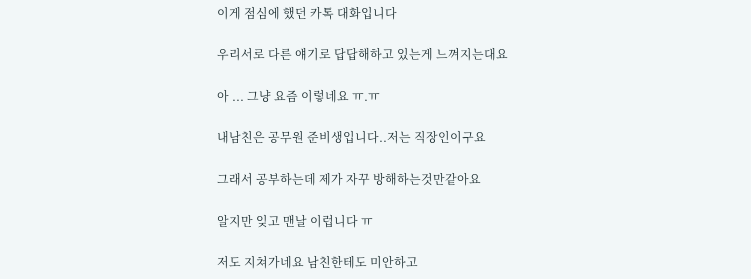이게 점심에 했던 카톡 대화입니다

우리서로 다른 얘기로 답답해하고 있는게 느껴지는대요

아 ... 그냥 요즘 이렇네요 ㅠ.ㅠ

내남친은 공무원 준비생입니다..저는 직장인이구요

그래서 공부하는데 제가 자꾸 방해하는것만같아요

알지만 잊고 맨날 이럽니다 ㅠ

저도 지쳐가네요 남친한테도 미안하고